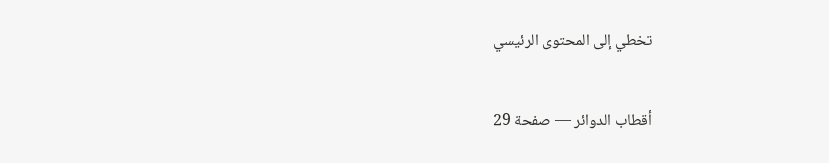تخطي إلى المحتوى الرئيسي

أقطاب الدوائر — صفحة 29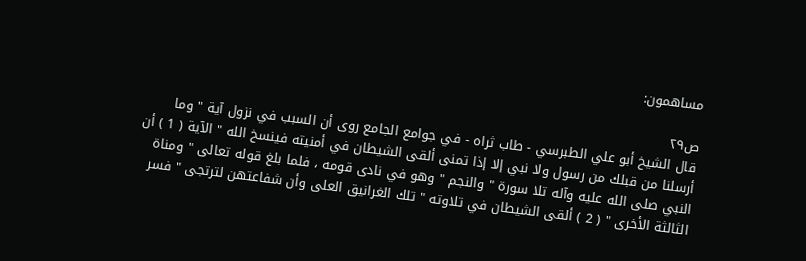مساهمون:

ص٢٩
قال الشيخ أبو علي الطبرسي - طاب ثراه - في جوامع الجامع روى أن السبب في نزول آية " وما أرسلنا من قبلك من رسول ولا نبي إلا إذا تمنى ألقى الشيطان في أمنيته فينسخ الله " الآية ( 1 ) أن النبي صلى الله عليه وآله تلا سورة " والنجم " وهو في نادى قومه ، فلما بلغ قوله تعالى " ومناة الثالثة الأخرى " ( 2 ) ألقى الشيطان في تلاوته " تلك الغرانيق العلى وأن شفاعتهن لترتجى " فسر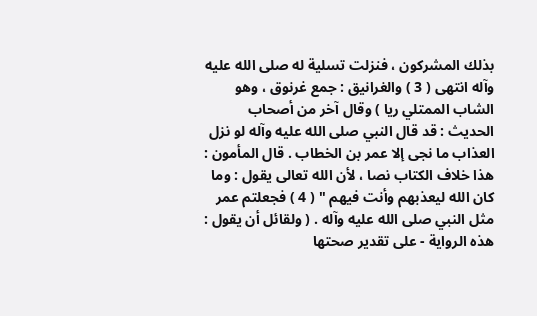بذلك المشركون ، فنزلت تسلية له صلى الله عليه وآله انتهى ( 3 ) والغرانيق : جمع غرنوق ، وهو الشاب الممتلي ريا ) وقال آخر من أصحاب الحديث : قد قال النبي صلى الله عليه وآله لو نزل العذاب ما نجى إلا عمر بن الخطاب . قال المأمون : هذا خلاف الكتاب نصا ، لأن الله تعالى يقول : وما كان الله ليعذبهم وأنت فيهم " ( 4 ) فجعلتم عمر مثل النبي صلى الله عليه وآله . ( ولقائل أن يقول : هذه الرواية - على تقدير صحتها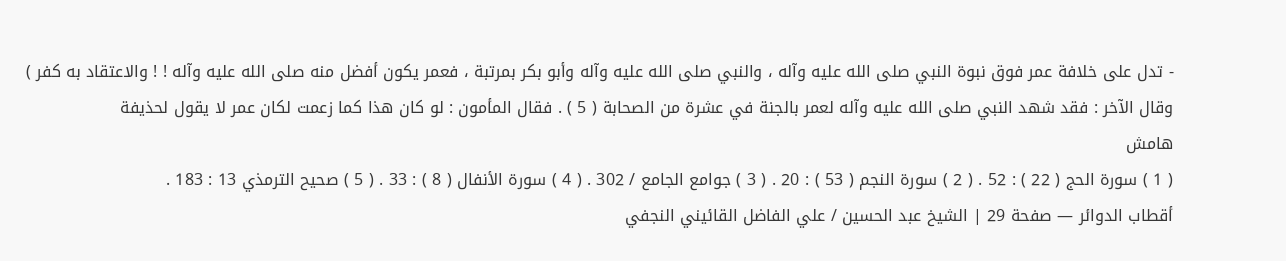- تدل على خلافة عمر فوق نبوة النبي صلى الله عليه وآله ، والنبي صلى الله عليه وآله وأبو بكر بمرتبة ، فعمر يكون أفضل منه صلى الله عليه وآله ! ! والاعتقاد به كفر ) وقال الآخر : فقد شهد النبي صلى الله عليه وآله لعمر بالجنة في عشرة من الصحابة ( 5 ) . فقال المأمون : لو كان هذا كما زعمت لكان عمر لا يقول لحذيفة
هامش
( 1 ) سورة الحج ( 22 ) : 52 . ( 2 ) سورة النجم ( 53 ) : 20 . ( 3 ) جوامع الجامع / 302 . ( 4 ) سورة الأنفال ( 8 ) : 33 . ( 5 ) صحيح الترمذي 13 : 183 .
أقطاب الدوائر — صفحة 29 | الشيخ عبد الحسين / علي الفاضل القائيني النجفي